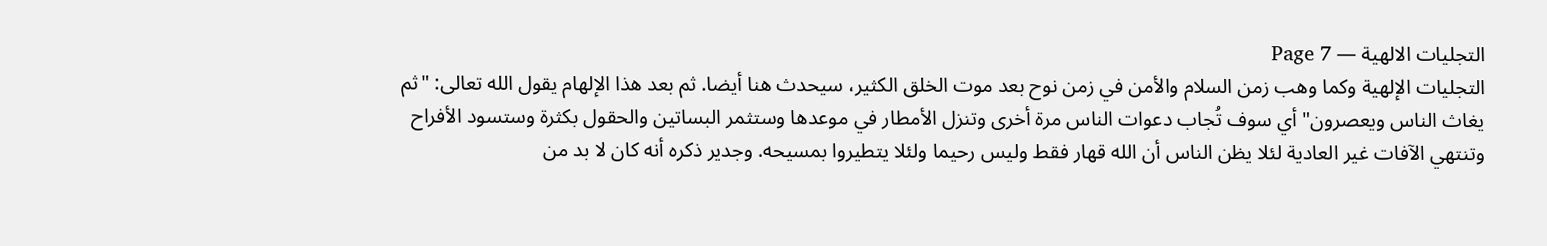التجليات الالهية — Page 7
التجليات الإلهية وكما وهب زمن السلام والأمن في زمن نوح بعد موت الخلق الكثير، سيحدث هنا أيضا. ثم بعد هذا الإلهام يقول الله تعالى: "ثم يغاث الناس ويعصرون" أي سوف تُجاب دعوات الناس مرة أخرى وتنزل الأمطار في موعدها وستثمر البساتين والحقول بكثرة وستسود الأفراح وتنتهي الآفات غير العادية لئلا يظن الناس أن الله قهار فقط وليس رحيما ولئلا يتطيروا بمسيحه. وجدير ذكره أنه كان لا بد من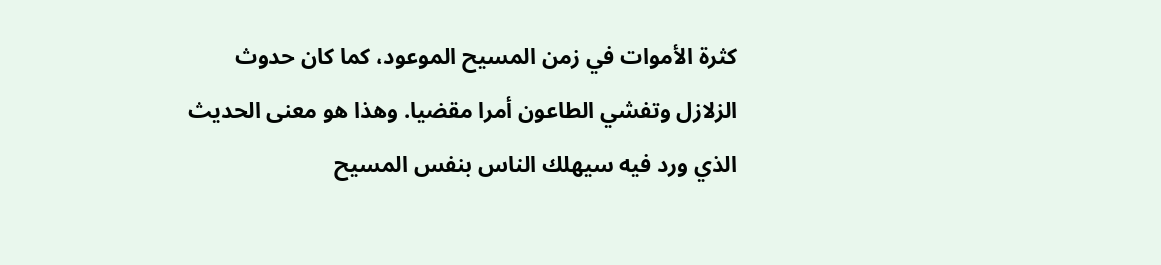كثرة الأموات في زمن المسيح الموعود، كما كان حدوث الزلازل وتفشي الطاعون أمرا مقضيا. وهذا هو معنى الحديث الذي ورد فيه سيهلك الناس بنفس المسيح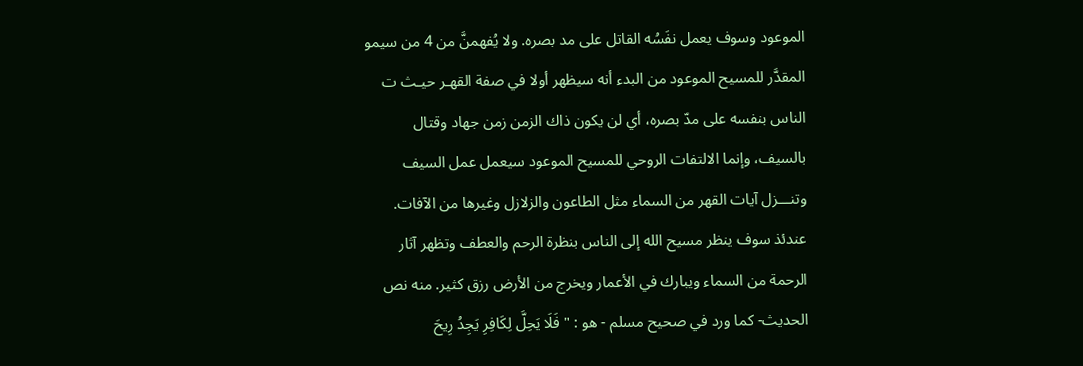الموعود وسوف يعمل نفَسُه القاتل على مد بصره. ولا يُفهمنَّ من 4 من سيمو المقدَّر للمسيح الموعود من البدء أنه سيظهر أولا في صفة القهـر حيـث ت الناس بنفسه على مدّ بصره، أي لن يكون ذاك الزمن زمن جهاد وقتال بالسيف، وإنما الالتفات الروحي للمسيح الموعود سيعمل عمل السيف وتنـــزل آيات القهر من السماء مثل الطاعون والزلازل وغيرها من الآفات. عندئذ سوف ينظر مسيح الله إلى الناس بنظرة الرحم والعطف وتظهر آثار الرحمة من السماء ويبارك في الأعمار ويخرج من الأرض رزق كثير. منه نص الحديث- كما ورد في صحيح مسلم - هو : " فَلَا يَحِلَّ لِكَافِرِ يَجِدُ رِيحَ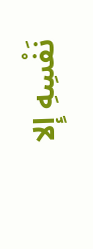نَفْسِهِ إِلا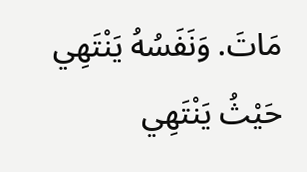مَاتَ. وَنَفَسُهُ يَنْتَهِي حَيْثُ يَنْتَهِي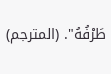طَرْفُهُ". (المترجم)